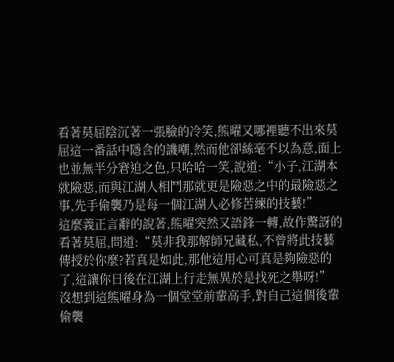看著莫屈陰沉著一張臉的冷笑,熊曜又哪裡聽不出來莫屈這一番話中隱含的譏嘲,然而他卻絲毫不以為意,面上也並無半分窘迫之色,只哈哈一笑,說道:“小子,江湖本就險惡,而與江湖人相鬥那就更是險惡之中的最險惡之事,先手偷襲乃是每一個江湖人必修苦練的技藝!”
這麼義正言辭的說著,熊曜突然又語鋒一轉,故作驚訝的看著莫屈,問道:“莫非我那解師兄藏私,不曾將此技藝傳授於你麼?若真是如此,那他這用心可真是夠險惡的了,這讓你日後在江湖上行走無異於是找死之舉呀!”
沒想到這熊曜身為一個堂堂前輩高手,對自己這個後輩偷襲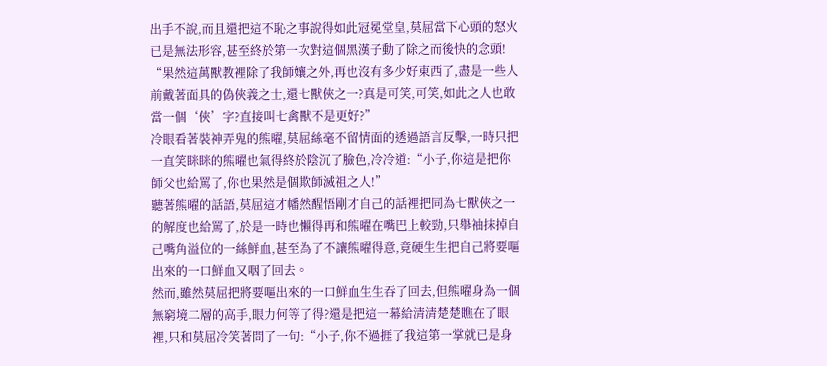出手不說,而且還把這不恥之事說得如此冠冕堂皇,莫屈當下心頭的怒火已是無法形容,甚至終於第一次對這個黑漢子動了除之而後快的念頭!
“果然這萬獸教裡除了我師孃之外,再也沒有多少好東西了,盡是一些人前戴著面具的偽俠義之士,還七獸俠之一?真是可笑,可笑,如此之人也敢當一個‘俠’字?直接叫七禽獸不是更好?”
冷眼看著裝神弄鬼的熊曜,莫屈絲毫不留情面的透過語言反擊,一時只把一直笑眯眯的熊曜也氣得終於陰沉了臉色,冷冷道:“小子,你這是把你師父也給罵了,你也果然是個欺師滅祖之人!”
聽著熊曜的話語,莫屈這才幡然醒悟剛才自己的話裡把同為七獸俠之一的解度也給罵了,於是一時也懶得再和熊曜在嘴巴上較勁,只舉袖抹掉自己嘴角溢位的一絲鮮血,甚至為了不讓熊曜得意,竟硬生生把自己將要嘔出來的一口鮮血又咽了回去。
然而,雖然莫屈把將要嘔出來的一口鮮血生生吞了回去,但熊曜身為一個無窮境二層的高手,眼力何等了得?還是把這一幕給清清楚楚瞧在了眼裡,只和莫屈冷笑著問了一句:“小子,你不過捱了我這第一掌就已是身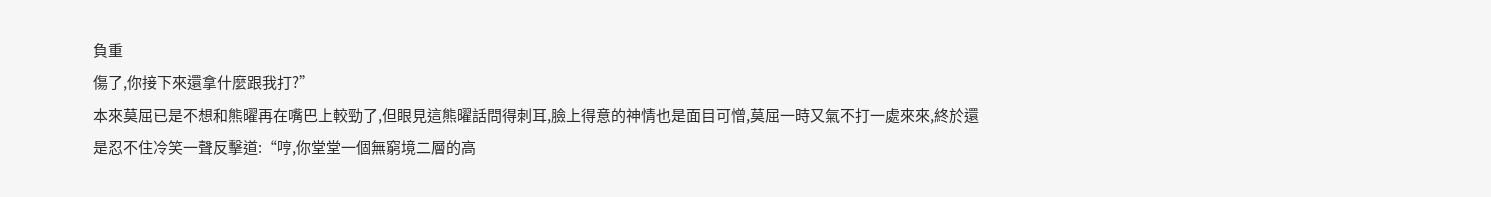負重
傷了,你接下來還拿什麼跟我打?”
本來莫屈已是不想和熊曜再在嘴巴上較勁了,但眼見這熊曜話問得刺耳,臉上得意的神情也是面目可憎,莫屈一時又氣不打一處來來,終於還是忍不住冷笑一聲反擊道:“哼,你堂堂一個無窮境二層的高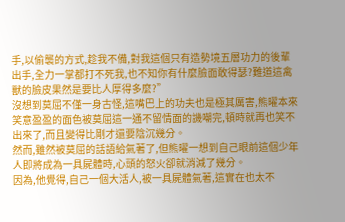手,以偷襲的方式,趁我不備,對我這個只有造勢境五層功力的後輩出手,全力一掌都打不死我,也不知你有什麼臉面敢得瑟?難道這禽獸的臉皮果然是要比人厚得多麼?”
沒想到莫屈不僅一身古怪,這嘴巴上的功夫也是極其厲害,熊曜本來笑意盈盈的面色被莫屈這一通不留情面的譏嘲完,頓時就再也笑不出來了,而且變得比剛才還要陰沉幾分。
然而,雖然被莫屈的話語給氣著了,但熊曜一想到自己眼前這個少年人即將成為一具屍體時,心頭的怒火卻就消減了幾分。
因為,他覺得,自己一個大活人,被一具屍體氣著,這實在也太不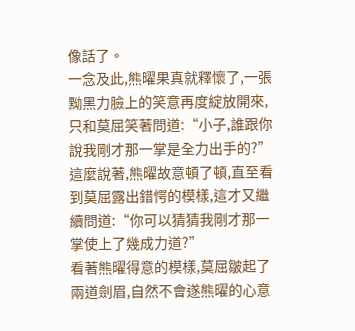像話了。
一念及此,熊曜果真就釋懷了,一張黝黑力臉上的笑意再度綻放開來,只和莫屈笑著問道:“小子,誰跟你說我剛才那一掌是全力出手的?”
這麼說著,熊曜故意頓了頓,直至看到莫屈露出錯愕的模樣,這才又繼續問道:“你可以猜猜我剛才那一掌使上了幾成力道?”
看著熊曜得意的模樣,莫屈皺起了兩道劍眉,自然不會遂熊曜的心意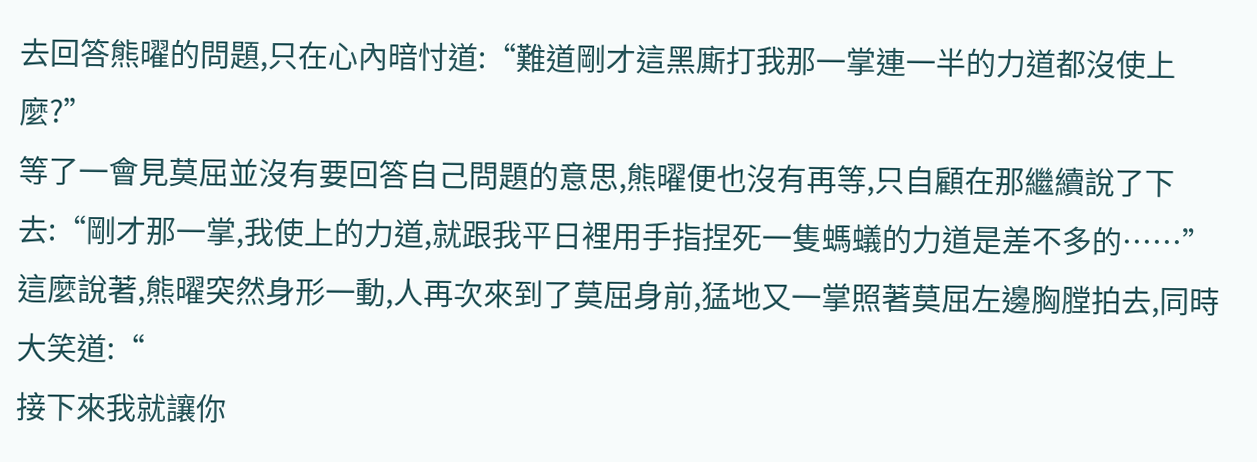去回答熊曜的問題,只在心內暗忖道:“難道剛才這黑廝打我那一掌連一半的力道都沒使上麼?”
等了一會見莫屈並沒有要回答自己問題的意思,熊曜便也沒有再等,只自顧在那繼續說了下去:“剛才那一掌,我使上的力道,就跟我平日裡用手指捏死一隻螞蟻的力道是差不多的……”
這麼說著,熊曜突然身形一動,人再次來到了莫屈身前,猛地又一掌照著莫屈左邊胸膛拍去,同時大笑道:“
接下來我就讓你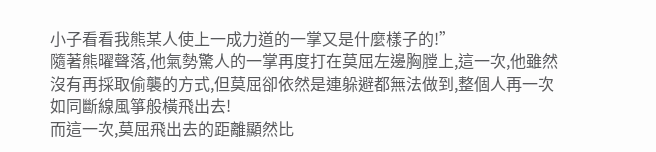小子看看我熊某人使上一成力道的一掌又是什麼樣子的!”
隨著熊曜聲落,他氣勢驚人的一掌再度打在莫屈左邊胸膛上,這一次,他雖然沒有再採取偷襲的方式,但莫屈卻依然是連躲避都無法做到,整個人再一次如同斷線風箏般橫飛出去!
而這一次,莫屈飛出去的距離顯然比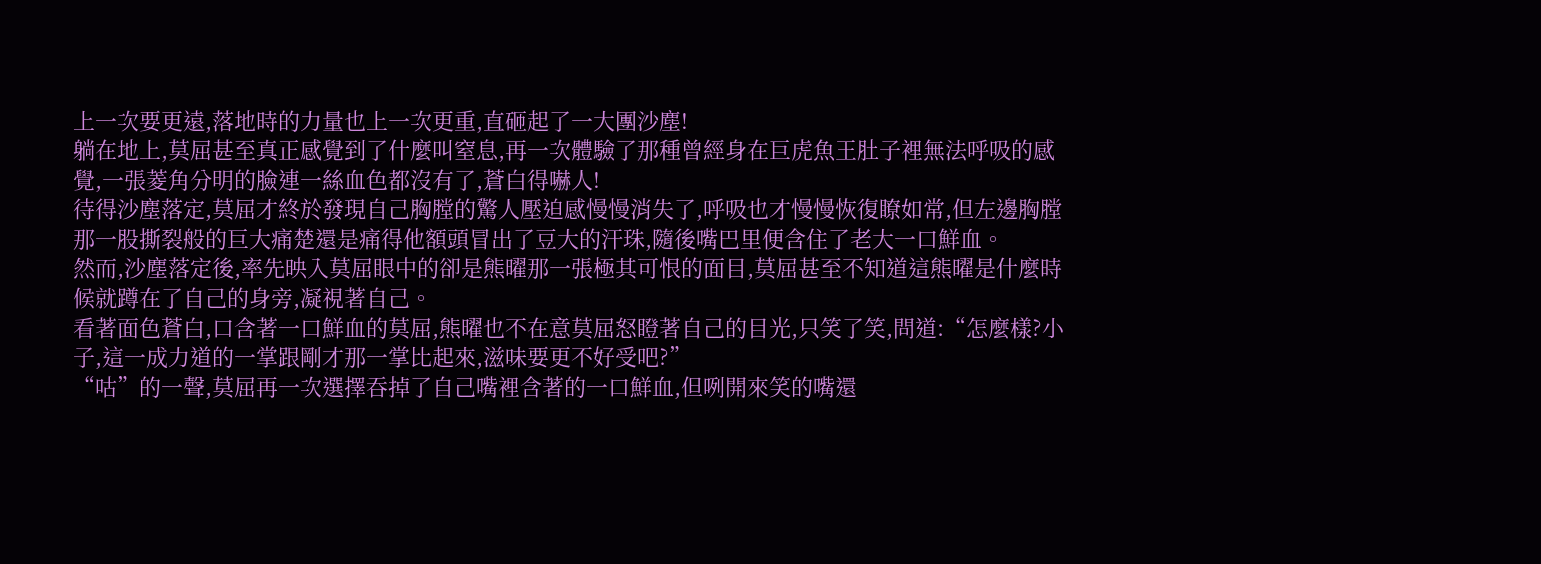上一次要更遠,落地時的力量也上一次更重,直砸起了一大團沙塵!
躺在地上,莫屈甚至真正感覺到了什麼叫窒息,再一次體驗了那種曾經身在巨虎魚王肚子裡無法呼吸的感覺,一張菱角分明的臉連一絲血色都沒有了,蒼白得嚇人!
待得沙塵落定,莫屈才終於發現自己胸膛的驚人壓迫感慢慢消失了,呼吸也才慢慢恢復瞭如常,但左邊胸膛那一股撕裂般的巨大痛楚還是痛得他額頭冒出了豆大的汗珠,隨後嘴巴里便含住了老大一口鮮血。
然而,沙塵落定後,率先映入莫屈眼中的卻是熊曜那一張極其可恨的面目,莫屈甚至不知道這熊曜是什麼時候就蹲在了自己的身旁,凝視著自己。
看著面色蒼白,口含著一口鮮血的莫屈,熊曜也不在意莫屈怒瞪著自己的目光,只笑了笑,問道:“怎麼樣?小子,這一成力道的一掌跟剛才那一掌比起來,滋味要更不好受吧?”
“咕”的一聲,莫屈再一次選擇吞掉了自己嘴裡含著的一口鮮血,但咧開來笑的嘴還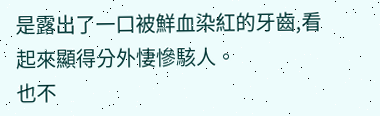是露出了一口被鮮血染紅的牙齒,看起來顯得分外悽慘駭人。
也不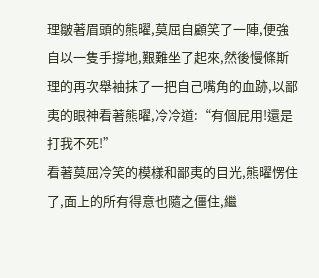理皺著眉頭的熊曜,莫屈自顧笑了一陣,便強自以一隻手撐地,艱難坐了起來,然後慢條斯理的再次舉袖抹了一把自己嘴角的血跡,以鄙夷的眼神看著熊曜,冷冷道:“有個屁用!還是打我不死!”
看著莫屈冷笑的模樣和鄙夷的目光,熊曜愣住了,面上的所有得意也隨之僵住,繼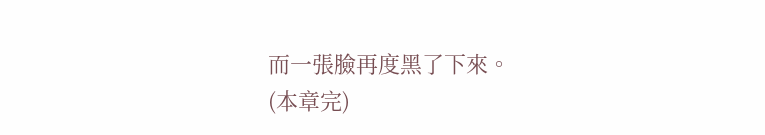而一張臉再度黑了下來。
(本章完)